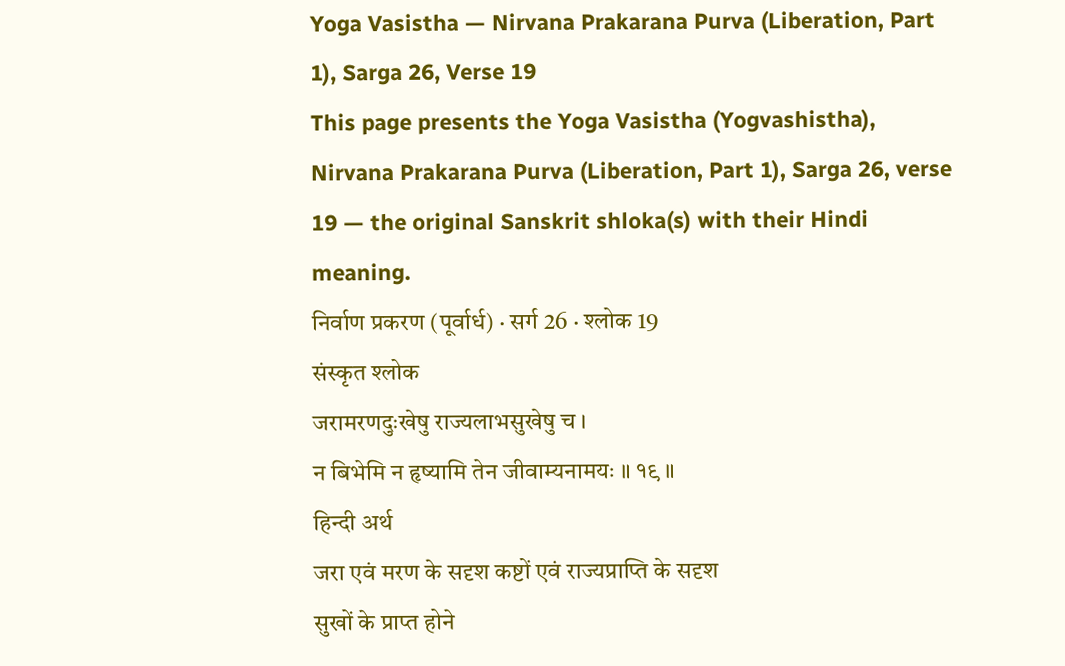Yoga Vasistha — Nirvana Prakarana Purva (Liberation, Part 1), Sarga 26, Verse 19
This page presents the Yoga Vasistha (Yogvashistha), Nirvana Prakarana Purva (Liberation, Part 1), Sarga 26, verse 19 — the original Sanskrit shloka(s) with their Hindi meaning.
निर्वाण प्रकरण (पूर्वार्ध) · सर्ग 26 · श्लोक 19
संस्कृत श्लोक
जरामरणदुःखेषु राज्यलाभसुखेषु च ।
न बिभेमि न हृष्यामि तेन जीवाम्यनामयः ॥ १९ ॥
हिन्दी अर्थ
जरा एवं मरण के सदृश कष्टों एवं राज्यप्राप्ति के सदृश
सुखों के प्राप्त होने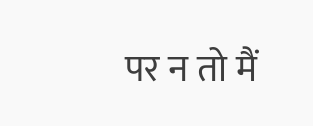पर न तो मैं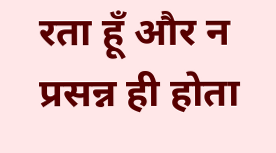रता हूँ और न प्रसन्न ही होता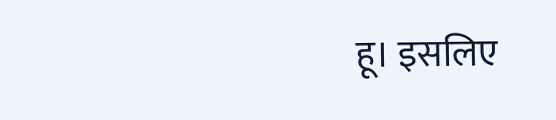हू। इसलिए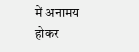में अनामय होकर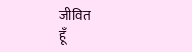जीवित
हूँ